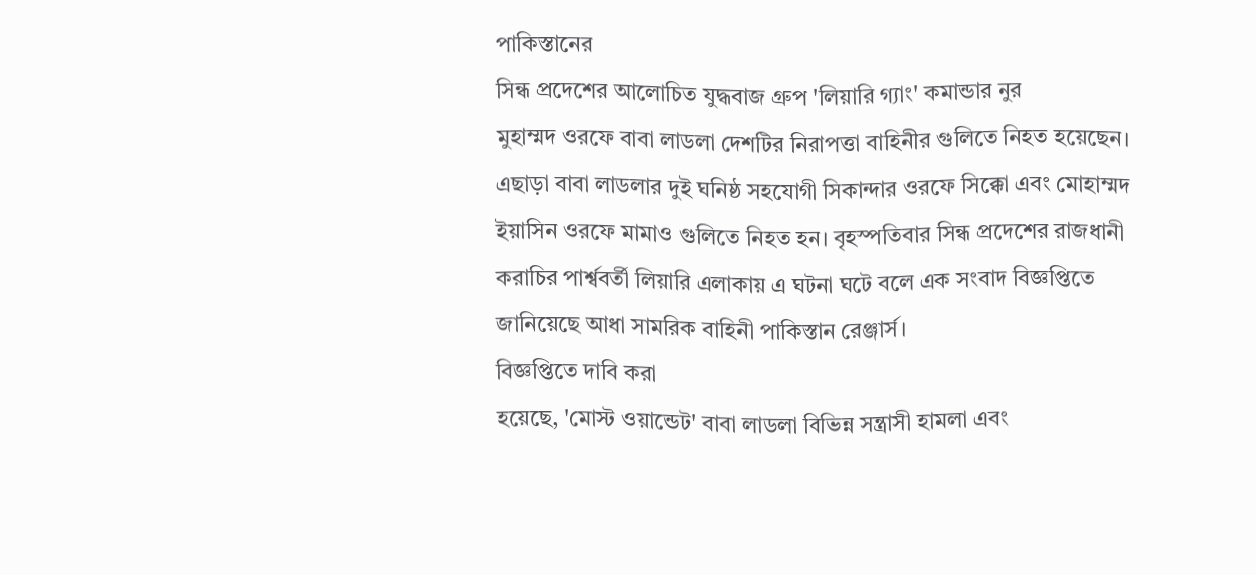পাকিস্তানের
সিন্ধ প্রদেশের আলোচিত যুদ্ধবাজ গ্রুপ 'লিয়ারি গ্যাং' কমান্ডার নুর
মুহাম্মদ ওরফে বাবা লাডলা দেশটির নিরাপত্তা বাহিনীর গুলিতে নিহত হয়েছেন।
এছাড়া বাবা লাডলার দুই ঘনিষ্ঠ সহযোগী সিকান্দার ওরফে সিক্কো এবং মোহাম্মদ
ইয়াসিন ওরফে মামাও গুলিতে নিহত হন। বৃহস্পতিবার সিন্ধ প্রদেশের রাজধানী
করাচির পার্শ্ববর্তী লিয়ারি এলাকায় এ ঘটনা ঘটে বলে এক সংবাদ বিজ্ঞপ্তিতে
জানিয়েছে আধা সামরিক বাহিনী পাকিস্তান রেঞ্জার্স।
বিজ্ঞপ্তিতে দাবি করা
হয়েছে, 'মোস্ট ওয়ান্ডেট' বাবা লাডলা বিভিন্ন সন্ত্রাসী হামলা এবং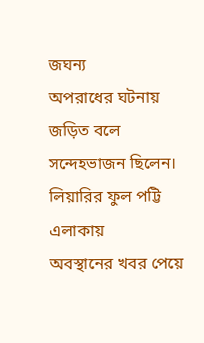জঘন্য
অপরাধের ঘটনায় জড়িত বলে সন্দেহভাজন ছিলেন। লিয়ারির ফুল পট্টি এলাকায়
অবস্থানের খবর পেয়ে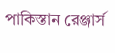পাকিস্তান রেঞ্জার্স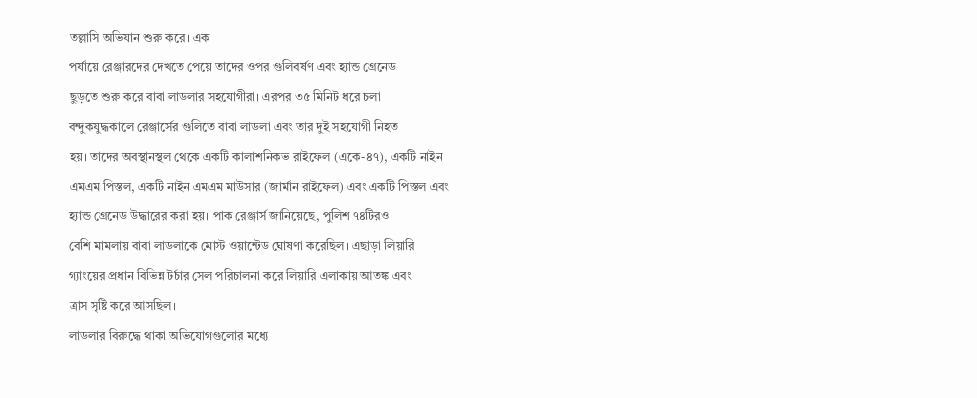তল্লাসি অভিযান শুরু করে। এক
পর্যায়ে রেঞ্জারদের দেখতে পেয়ে তাদের ওপর গুলিবর্ষণ এবং হ্যান্ড গ্রেনেড
ছুড়তে শুরু করে বাবা লাডলার সহযোগীরা। এরপর ৩৫ মিনিট ধরে চলা
বন্দুকযুদ্ধকালে রেঞ্জার্সের গুলিতে বাবা লাডলা এবং তার দুই সহযোগী নিহত
হয়। তাদের অবস্থানস্থল থেকে একটি কালাশনিকভ রাইফেল (একে-৪৭), একটি নাইন
এমএম পিস্তল, একটি নাইন এমএম মাউসার (জার্মান রাইফেল) এবং একটি পিস্তল এবং
হ্যান্ড গ্রেনেড উদ্ধারের করা হয়। পাক রেঞ্জার্স জানিয়েছে, পুলিশ ৭৪টিরও
বেশি মামলায় বাবা লাডলাকে মোস্ট ওয়ান্টেড ঘোষণা করেছিল। এছাড়া লিয়ারি
গ্যাংয়ের প্রধান বিভিন্ন টর্চার সেল পরিচালনা করে লিয়ারি এলাকায় আতঙ্ক এবং
ত্রাস সৃষ্টি করে আসছিল।
লাডলার বিরুদ্ধে থাকা অভিযোগগুলোর মধ্যে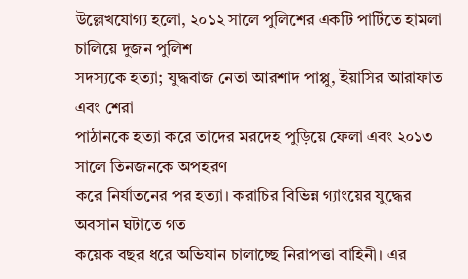উল্লেখযোগ্য হলো, ২০১২ সালে পুলিশের একটি পার্টিতে হামলা চালিয়ে দুজন পুলিশ
সদস্যকে হত্যা; যুদ্ধবাজ নেতা আরশাদ পাপ্পু, ইয়াসির আরাফাত এবং শেরা
পাঠানকে হত্যা করে তাদের মরদেহ পুড়িয়ে ফেলা এবং ২০১৩ সালে তিনজনকে অপহরণ
করে নির্যাতনের পর হত্যা। করাচির বিভিন্ন গ্যাংয়ের যুদ্ধের অবসান ঘটাতে গত
কয়েক বছর ধরে অভিযান চালাচ্ছে নিরাপত্তা বাহিনী। এর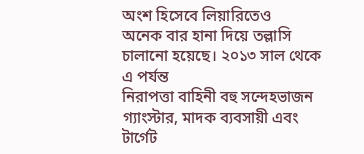অংশ হিসেবে লিয়ারিতেও
অনেক বার হানা দিয়ে তল্লাসি চালানো হয়েছে। ২০১৩ সাল থেকে এ পর্যন্ত
নিরাপত্তা বাহিনী বহু সন্দেহভাজন গ্যাংস্টার, মাদক ব্যবসায়ী এবং টার্গেট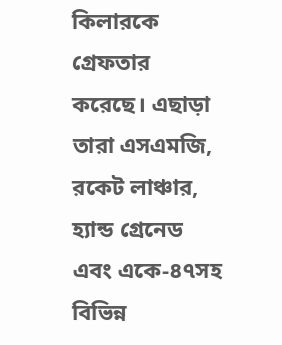কিলারকে গ্রেফতার করেছে। এছাড়া তারা এসএমজি, রকেট লাঞ্চার, হ্যান্ড গ্রেনেড
এবং একে-৪৭সহ বিভিন্ন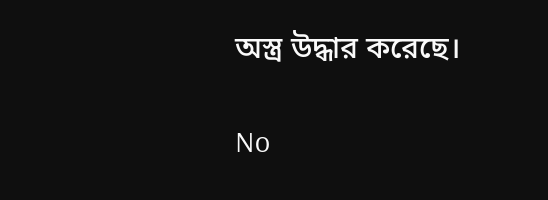অস্ত্র উদ্ধার করেছে।

No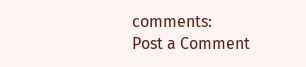comments:
Post a Comment